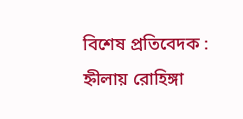বিশেষ প্রতিবেদক : হ্নীলায় রোহিঙ্গা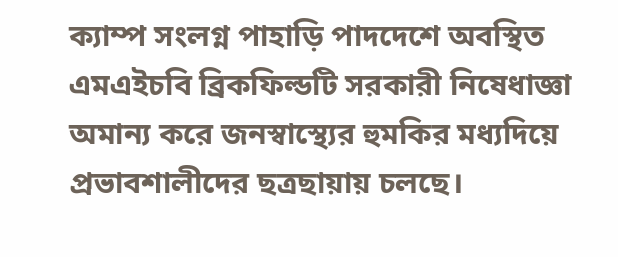ক্যাম্প সংলগ্ন পাহাড়ি পাদদেশে অবস্থিত এমএইচবি ব্রিকফিল্ডটি সরকারী নিষেধাজ্ঞা অমান্য করে জনস্বাস্থ্যের হুমকির মধ্যদিয়ে প্রভাবশালীদের ছত্রছায়ায় চলছে।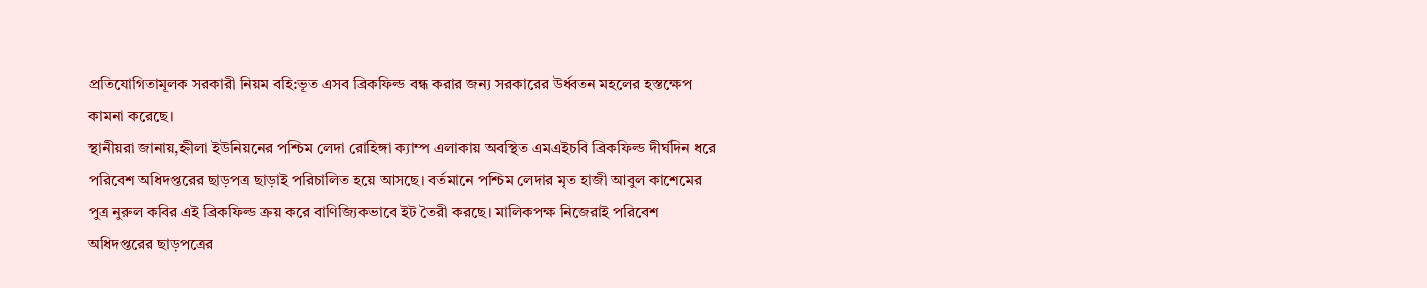প্রতিযোগিতামূলক সরকারী নিয়ম বহি:ভূত এসব ব্রিকফিল্ড বন্ধ করার জন্য সরকারের উর্ধ্বতন মহলের হস্তক্ষেপ কামনা করেছে।
স্থানীয়রা জানায়,হ্নীলা ইউনিয়নের পশ্চিম লেদা রোহিঙ্গা ক্যাম্প এলাকায় অবস্থিত এমএইচবি ব্রিকফিল্ড দীর্ঘদিন ধরে পরিবেশ অধিদপ্তরের ছাড়পত্র ছাড়াই পরিচালিত হয়ে আসছে। বর্তমানে পশ্চিম লেদার মৃত হাজী আবুল কাশেমের পুত্র নুরুল কবির এই ব্রিকফিল্ড ক্রয় করে বাণিজ্যিকভাবে ইট তৈরী করছে। মালিকপক্ষ নিজেরাই পরিবেশ অধিদপ্তরের ছাড়পত্রের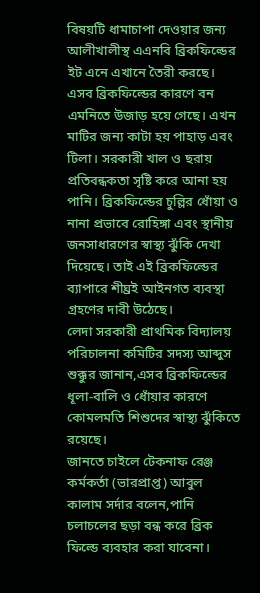বিষয়টি ধামাচাপা দেওয়ার জন্য আলীখালীস্থ এএনবি ব্রিকফিল্ডের ইট এনে এখানে তৈরী করছে।
এসব ব্রিকফিল্ডের কারণে বন এমনিতে উজাড় হয়ে গেছে। এখন মাটির জন্য কাটা হয় পাহাড় এবং টিলা। সরকারী খাল ও ছরায় প্রতিবন্ধকতা সৃষ্টি করে আনা হয় পানি। ব্রিকফিল্ডের চুল্লির ধোঁয়া ও নানা প্রভাবে রোহিঙ্গা এবং স্থানীয় জনসাধারণের স্বাস্থ্য ঝুঁকি দেখা দিয়েছে। তাই এই ব্রিকফিল্ডের ব্যাপারে শীঘ্রই আইনগত ব্যবস্থা গ্রহণের দাবী উঠেছে।
লেদা সরকারী প্রাথমিক বিদ্যালয় পরিচালনা কমিটির সদস্য আব্দুস শুক্কুর জানান,এসব ব্রিকফিল্ডের ধূলা-বালি ও ধোঁয়ার কারণে কোমলমতি শিশুদের স্বাস্থ্য ঝুঁকিতে রয়েছে।
জানতে চাইলে টেকনাফ রেঞ্জ কর্মকর্তা (ভারপ্রাপ্ত) আবুল কালাম সর্দার বলেন,পানি চলাচলের ছড়া বন্ধ করে ব্রিক ফিল্ডে ব্যবহার করা যাবেনা।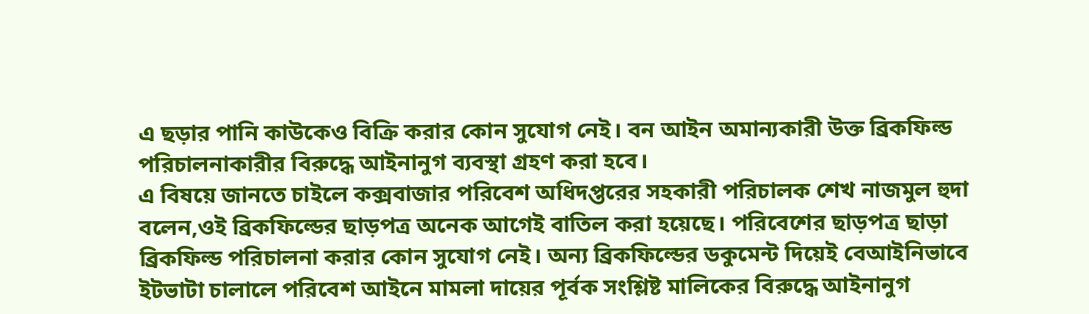এ ছড়ার পানি কাউকেও বিক্রি করার কোন সুযোগ নেই। বন আইন অমান্যকারী উক্ত ব্রিকফিল্ড পরিচালনাকারীর বিরুদ্ধে আইনানুগ ব্যবস্থা গ্রহণ করা হবে।
এ বিষয়ে জানতে চাইলে কক্সবাজার পরিবেশ অধিদপ্তরের সহকারী পরিচালক শেখ নাজমুল হুদা বলেন,ওই ব্রিকফিল্ডের ছাড়পত্র অনেক আগেই বাতিল করা হয়েছে। পরিবেশের ছাড়পত্র ছাড়া ব্রিকফিল্ড পরিচালনা করার কোন সুযোগ নেই। অন্য ব্রিকফিল্ডের ডকুমেন্ট দিয়েই বেআইনিভাবে ইটভাটা চালালে পরিবেশ আইনে মামলা দায়ের পূর্বক সংশ্লিষ্ট মালিকের বিরুদ্ধে আইনানুগ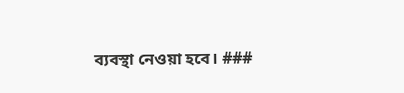ব্যবস্থা নেওয়া হবে। ###